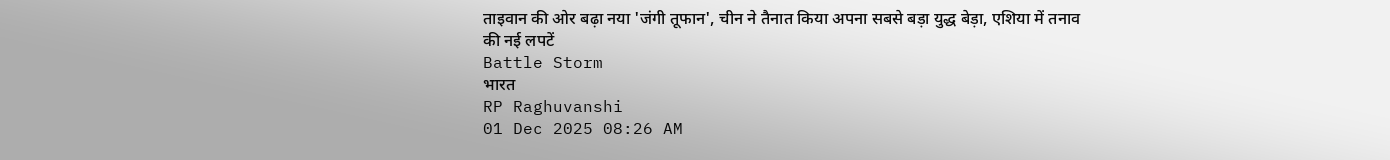ताइवान की ओर बढ़ा नया 'जंगी तूफान', चीन ने तैनात किया अपना सबसे बड़ा युद्ध बेड़ा, एशिया में तनाव की नई लपटें
Battle Storm
भारत
RP Raghuvanshi
01 Dec 2025 08:26 AM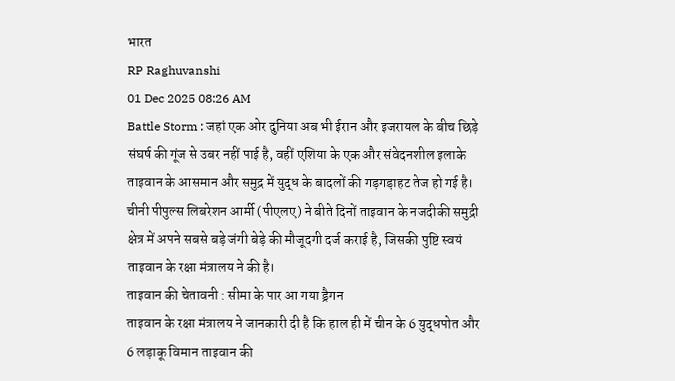भारत
RP Raghuvanshi
01 Dec 2025 08:26 AM
Battle Storm : जहां एक ओर दुनिया अब भी ईरान और इजरायल के बीच छिड़े संघर्ष की गूंज से उबर नहीं पाई है, वहीं एशिया के एक और संवेदनशील इलाके ताइवान के आसमान और समुद्र में युद्ध के बादलों की गड़गड़ाहट तेज हो गई है। चीनी पीपुल्स लिबरेशन आर्मी (पीएलए) ने बीते दिनों ताइवान के नजदीकी समुद्री क्षेत्र में अपने सबसे बड़े जंगी बेड़े की मौजूदगी दर्ज कराई है, जिसकी पुष्टि स्वयं ताइवान के रक्षा मंत्रालय ने की है।
ताइवान की चेतावनी : सीमा के पार आ गया ड्रैगन
ताइवान के रक्षा मंत्रालय ने जानकारी दी है कि हाल ही में चीन के 6 युद्धपोत और 6 लड़ाकू विमान ताइवान की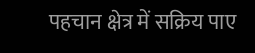पहचान क्षेत्र में सक्रिय पाए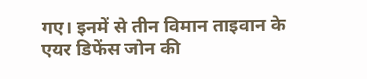गए। इनमें से तीन विमान ताइवान के एयर डिफेंस जोन की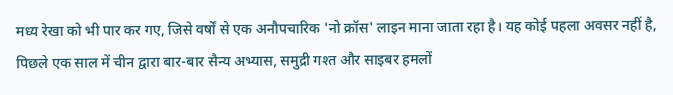मध्य रेखा को भी पार कर गए, जिसे वर्षों से एक अनौपचारिक 'नो क्रॉस' लाइन माना जाता रहा है। यह कोई पहला अवसर नहीं है, पिछले एक साल में चीन द्वारा बार-बार सैन्य अभ्यास, समुद्री गश्त और साइबर हमलों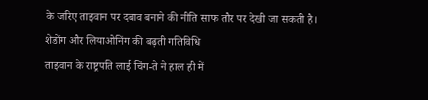के जरिए ताइवान पर दबाव बनाने की नीति साफ तौर पर देखी जा सकती है।
शेडोंग और लियाओनिंग की बढ़ती गतिविधि
ताइवान के राष्ट्रपति लाई चिंग-ते ने हाल ही में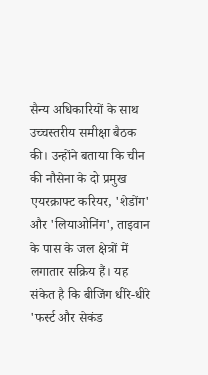सैन्य अधिकारियों के साथ उच्चस्तरीय समीक्षा बैठक की। उन्होंने बताया कि चीन की नौसेना के दो प्रमुख एयरक्राफ्ट करियर, 'शेडोंग' और 'लियाओनिंग', ताइवान के पास के जल क्षेत्रों में लगातार सक्रिय हैं। यह संकेत है कि बीजिंग धीरे-धीरे 'फर्स्ट और सेकंड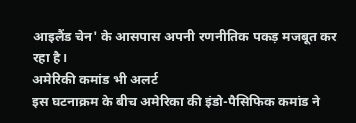आइलैंड चेन' के आसपास अपनी रणनीतिक पकड़ मजबूत कर रहा है।
अमेरिकी कमांड भी अलर्ट
इस घटनाक्रम के बीच अमेरिका की इंडो-पैसिफिक कमांड ने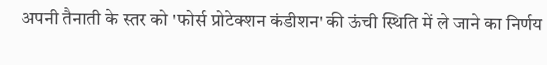अपनी तैनाती के स्तर को 'फोर्स प्रोटेक्शन कंडीशन' की ऊंची स्थिति में ले जाने का निर्णय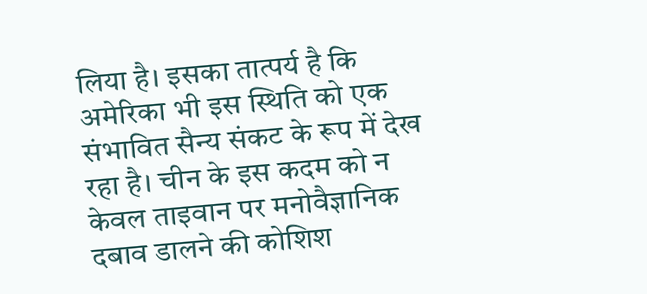लिया है। इसका तात्पर्य है कि अमेरिका भी इस स्थिति को एक संभावित सैन्य संकट के रूप में देख रहा है। चीन के इस कदम को न केवल ताइवान पर मनोवैज्ञानिक दबाव डालने की कोशिश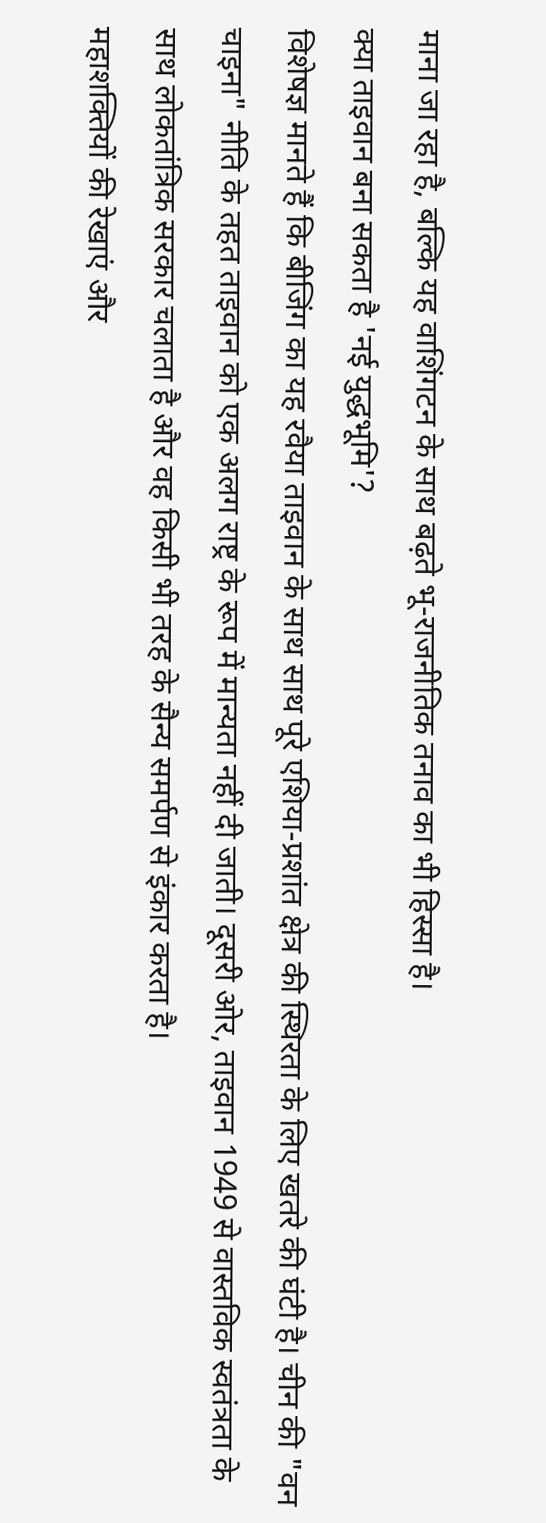माना जा रहा है, बल्कि यह वाशिंगटन के साथ बढ़ते भू-राजनीतिक तनाव का भी हिस्सा है।
क्या ताइवान बना सकता है 'नई युद्धभूमि'?
विशेषज्ञ मानते हैं कि बीजिंग का यह रवैया ताइवान के साथ साथ पूरे एशिया-प्रशांत क्षेत्र की स्थिरता के लिए खतरे की घंटी है। चीन की "वन चाइना" नीति के तहत ताइवान को एक अलग राष्ट्र के रूप में मान्यता नहीं दी जाती। दूसरी ओर, ताइवान 1949 से वास्तविक स्वतंत्रता के साथ लोकतांत्रिक सरकार चलाता है और वह किसी भी तरह के सैन्य समर्पण से इंकार करता है।
महाशक्तियों की रेखाएं और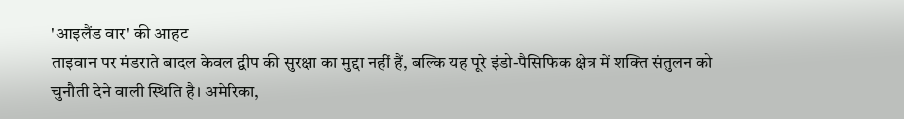'आइलैंड वार' की आहट
ताइवान पर मंडराते बादल केवल द्वीप की सुरक्षा का मुद्दा नहीं हैं, बल्कि यह पूरे इंडो-पैसिफिक क्षेत्र में शक्ति संतुलन को चुनौती देने वाली स्थिति है। अमेरिका,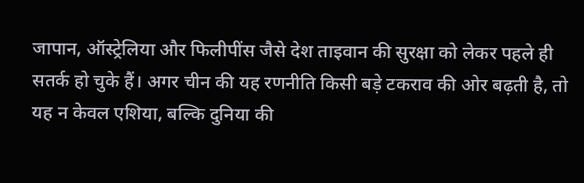जापान, ऑस्ट्रेलिया और फिलीपींस जैसे देश ताइवान की सुरक्षा को लेकर पहले ही सतर्क हो चुके हैं। अगर चीन की यह रणनीति किसी बड़े टकराव की ओर बढ़ती है, तो यह न केवल एशिया, बल्कि दुनिया की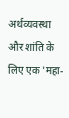अर्थव्यवस्था और शांति के लिए एक 'महा-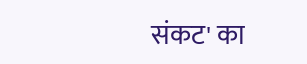संकट' का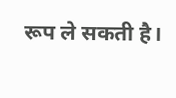रूप ले सकती है।